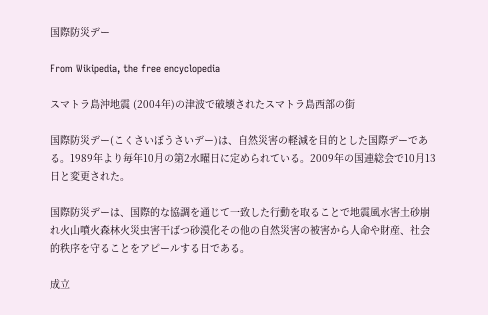国際防災デー

From Wikipedia, the free encyclopedia

スマトラ島沖地震 (2004年)の津波で破壊されたスマトラ島西部の街

国際防災デー(こくさいぼうさいデー)は、自然災害の軽減を目的とした国際デーである。1989年より毎年10月の第2水曜日に定められている。2009年の国連総会で10月13日と変更された。

国際防災デーは、国際的な協調を通じて一致した行動を取ることで地震風水害土砂崩れ火山噴火森林火災虫害干ばつ砂漠化その他の自然災害の被害から人命や財産、社会的秩序を守ることをアピールする日である。

成立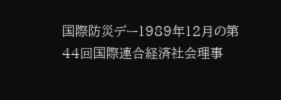国際防災デー1989年12月の第44回国際連合経済社会理事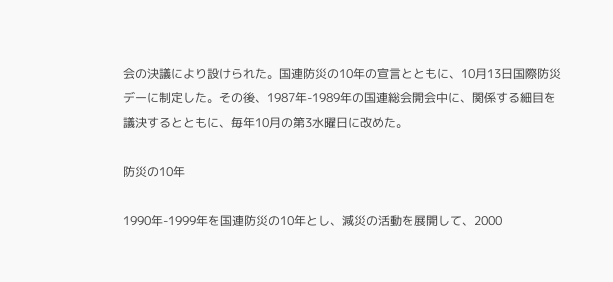会の決議により設けられた。国連防災の10年の宣言とともに、10月13日国際防災デーに制定した。その後、1987年-1989年の国連総会開会中に、関係する細目を議決するとともに、毎年10月の第3水曜日に改めた。

防災の10年

1990年-1999年を国連防災の10年とし、減災の活動を展開して、2000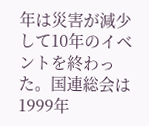年は災害が減少して10年のイベントを終わった。国連総会は1999年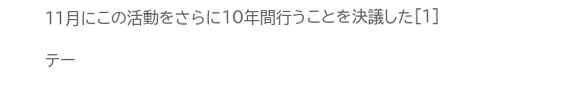11月にこの活動をさらに10年間行うことを決議した[1]

テー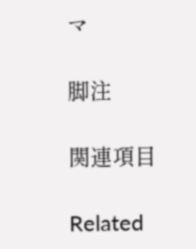マ

脚注

関連項目

Related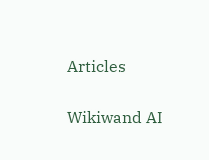Articles

Wikiwand AI